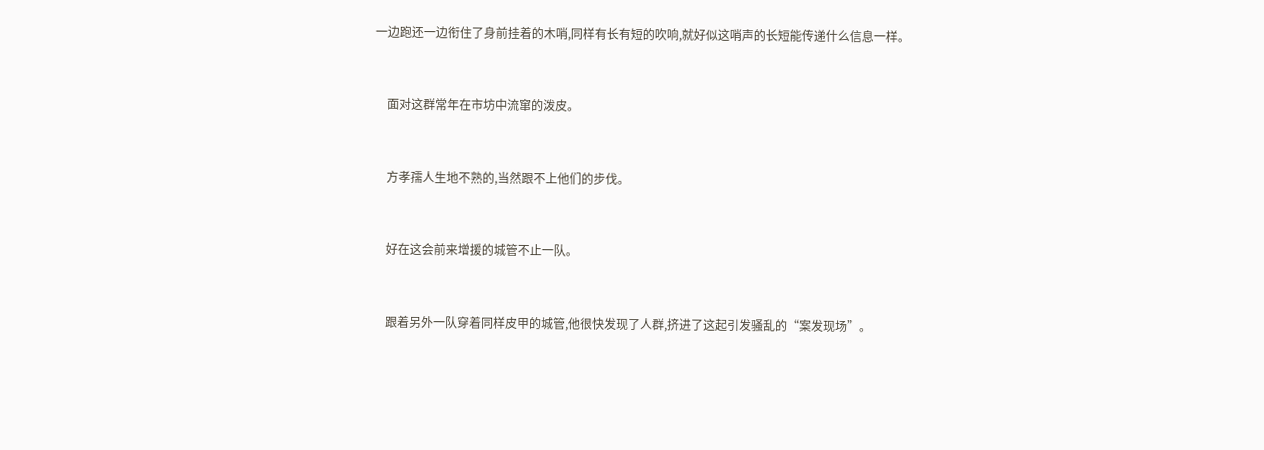一边跑还一边衔住了身前挂着的木哨,同样有长有短的吹响,就好似这哨声的长短能传递什么信息一样。


    面对这群常年在市坊中流窜的泼皮。


    方孝孺人生地不熟的,当然跟不上他们的步伐。


    好在这会前来增援的城管不止一队。


    跟着另外一队穿着同样皮甲的城管,他很快发现了人群,挤进了这起引发骚乱的“案发现场”。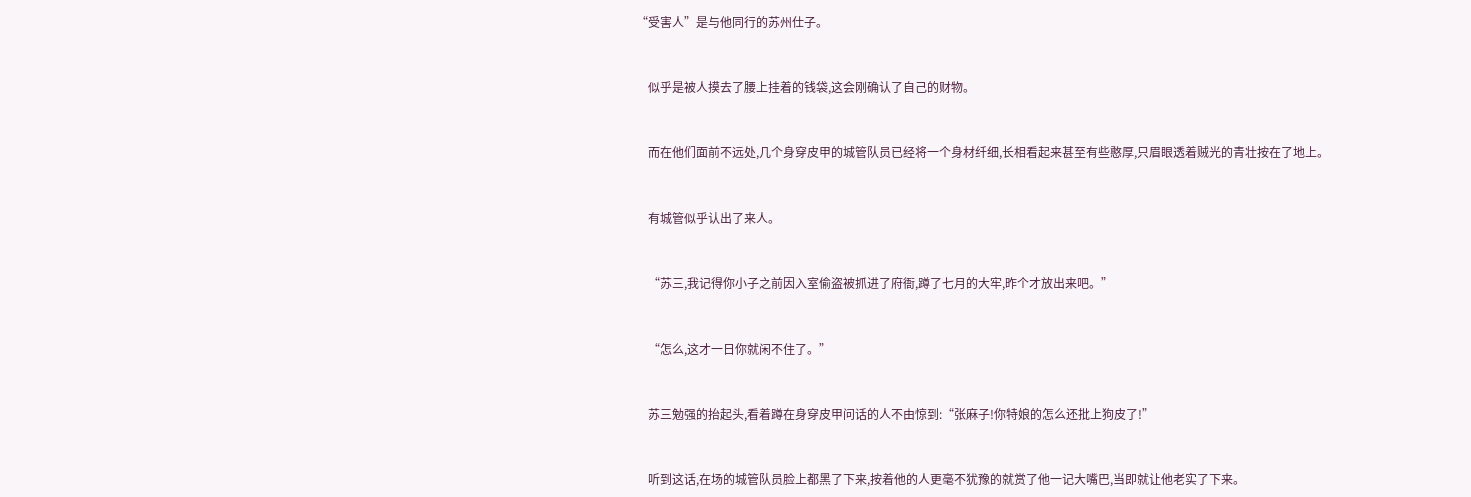“受害人”是与他同行的苏州仕子。


    似乎是被人摸去了腰上挂着的钱袋,这会刚确认了自己的财物。


    而在他们面前不远处,几个身穿皮甲的城管队员已经将一个身材纤细,长相看起来甚至有些憨厚,只眉眼透着贼光的青壮按在了地上。


    有城管似乎认出了来人。


    “苏三,我记得你小子之前因入室偷盗被抓进了府衙,蹲了七月的大牢,昨个才放出来吧。”


    “怎么,这才一日你就闲不住了。”


    苏三勉强的抬起头,看着蹲在身穿皮甲问话的人不由惊到:“张麻子!你特娘的怎么还批上狗皮了!”


    听到这话,在场的城管队员脸上都黑了下来,按着他的人更毫不犹豫的就赏了他一记大嘴巴,当即就让他老实了下来。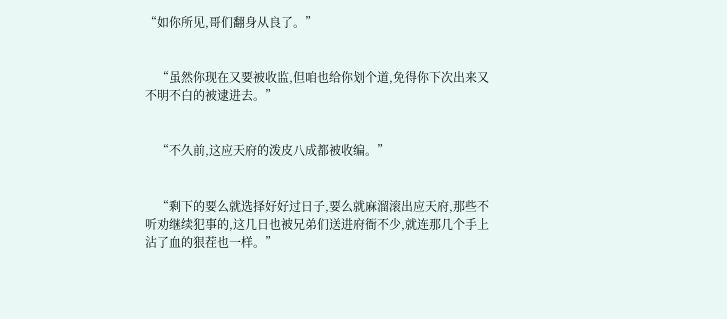“如你所见,哥们翻身从良了。”


    “虽然你现在又要被收监,但咱也给你划个道,免得你下次出来又不明不白的被逮进去。”


    “不久前,这应天府的泼皮八成都被收编。”


    “剩下的要么就选择好好过日子,要么就麻溜滚出应天府,那些不听劝继续犯事的,这几日也被兄弟们送进府衙不少,就连那几个手上沾了血的狠茬也一样。”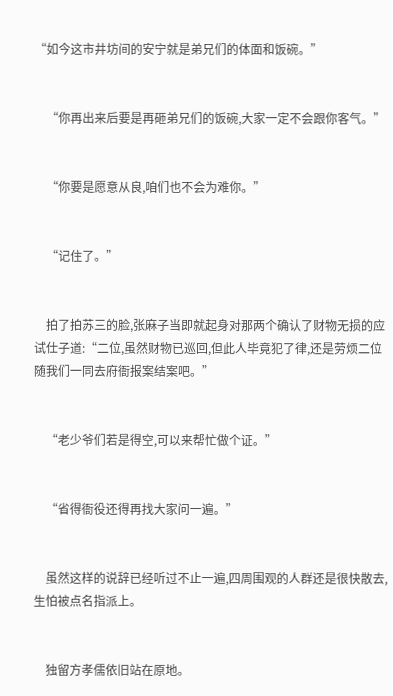“如今这市井坊间的安宁就是弟兄们的体面和饭碗。”


    “你再出来后要是再砸弟兄们的饭碗,大家一定不会跟你客气。”


    “你要是愿意从良,咱们也不会为难你。”


    “记住了。”


    拍了拍苏三的脸,张麻子当即就起身对那两个确认了财物无损的应试仕子道:“二位,虽然财物已巡回,但此人毕竟犯了律,还是劳烦二位随我们一同去府衙报案结案吧。”


    “老少爷们若是得空,可以来帮忙做个证。”


    “省得衙役还得再找大家问一遍。”


    虽然这样的说辞已经听过不止一遍,四周围观的人群还是很快散去,生怕被点名指派上。


    独留方孝儒依旧站在原地。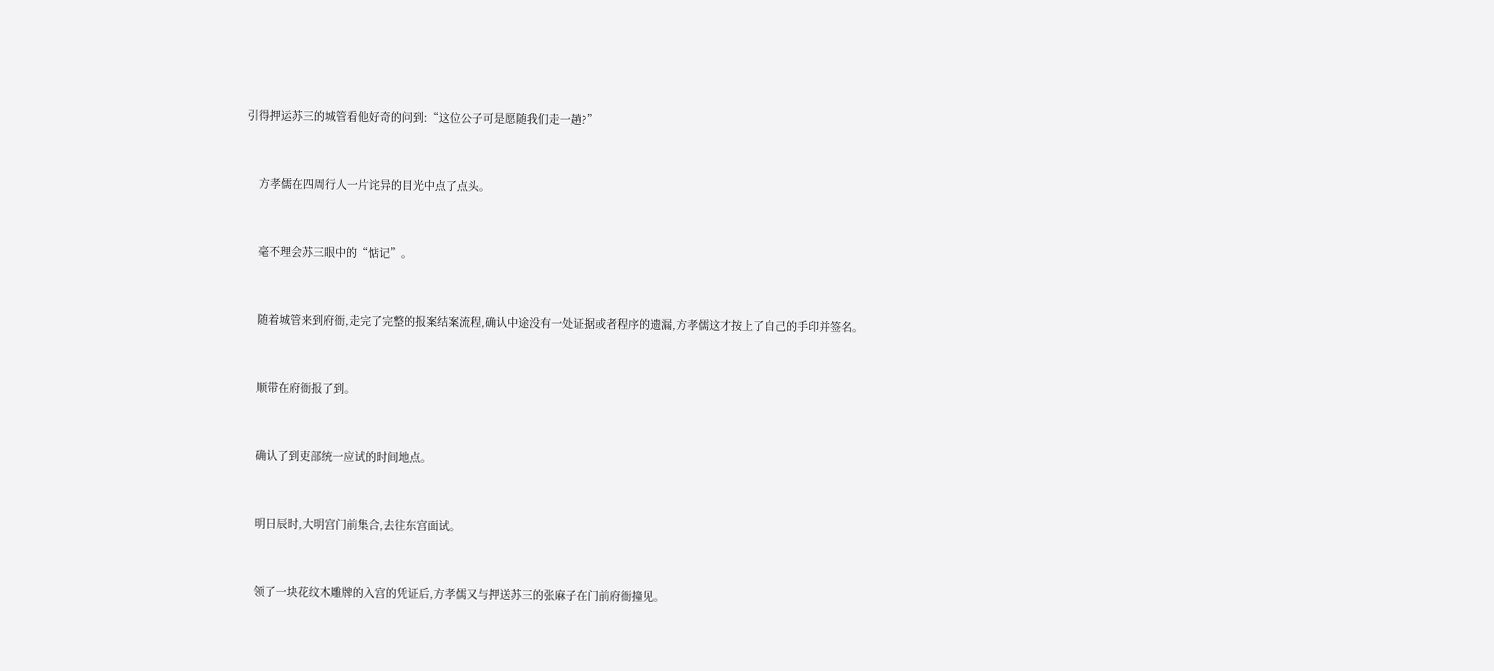引得押运苏三的城管看他好奇的问到:“这位公子可是愿随我们走一趟?”


    方孝儒在四周行人一片诧异的目光中点了点头。


    毫不理会苏三眼中的“惦记”。


    随着城管来到府衙,走完了完整的报案结案流程,确认中途没有一处证据或者程序的遗漏,方孝儒这才按上了自己的手印并签名。


    顺带在府衙报了到。


    确认了到吏部统一应试的时间地点。


    明日辰时,大明宫门前集合,去往东宫面试。


    领了一块花纹木雕牌的入宫的凭证后,方孝儒又与押送苏三的张麻子在门前府衙撞见。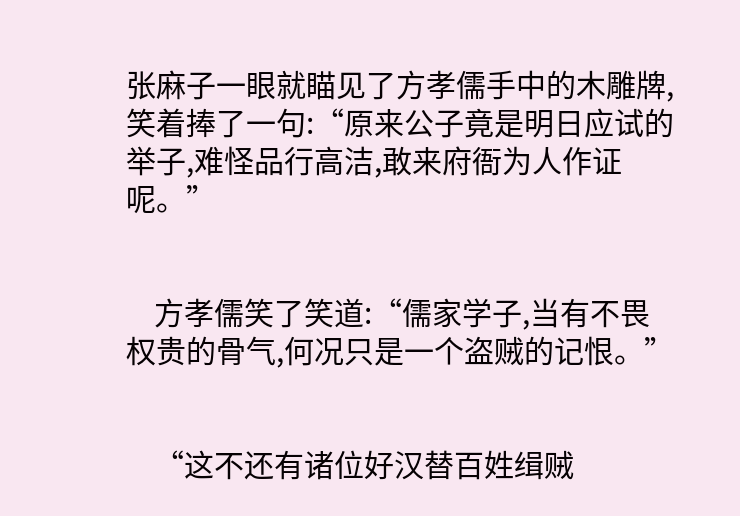张麻子一眼就瞄见了方孝儒手中的木雕牌,笑着捧了一句:“原来公子竟是明日应试的举子,难怪品行高洁,敢来府衙为人作证呢。”


    方孝儒笑了笑道:“儒家学子,当有不畏权贵的骨气,何况只是一个盗贼的记恨。”


    “这不还有诸位好汉替百姓缉贼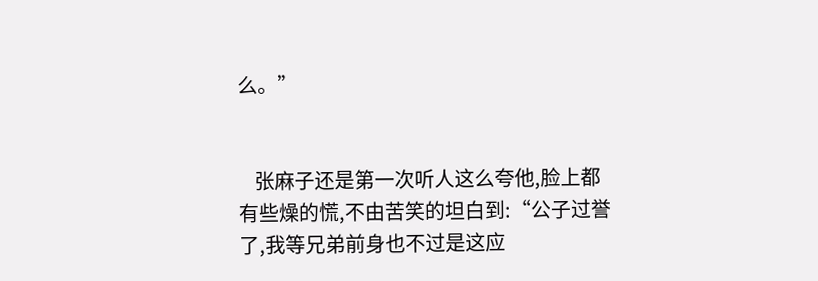么。”


    张麻子还是第一次听人这么夸他,脸上都有些燥的慌,不由苦笑的坦白到:“公子过誉了,我等兄弟前身也不过是这应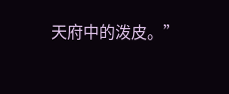天府中的泼皮。”